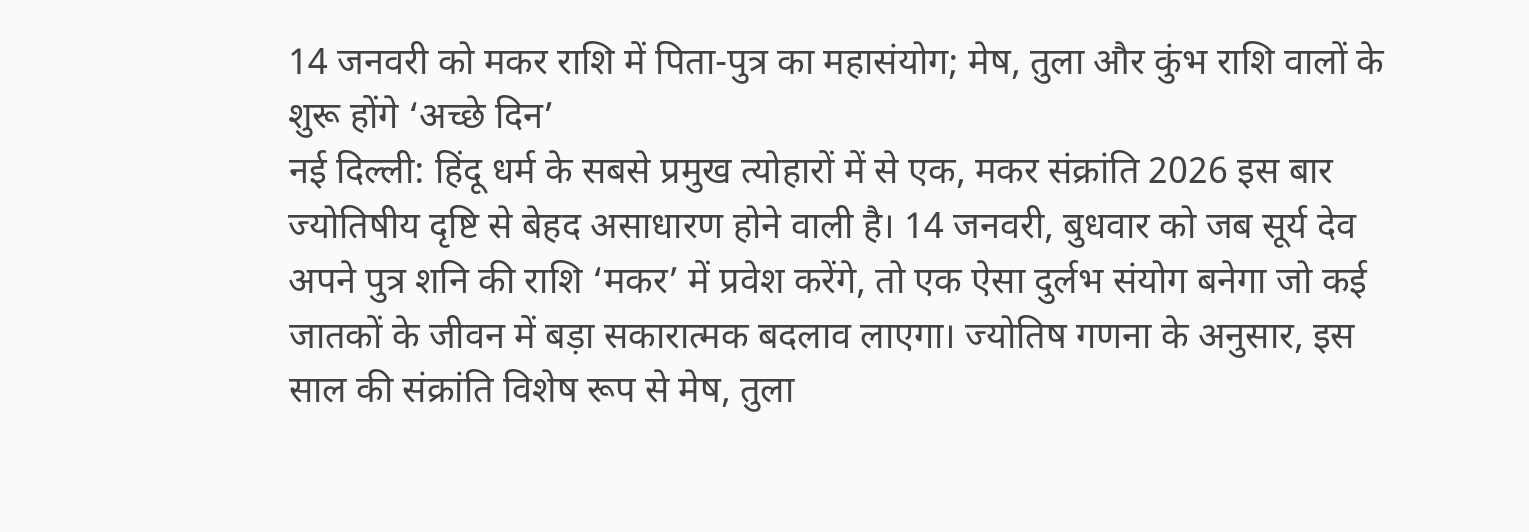14 जनवरी को मकर राशि में पिता-पुत्र का महासंयोग; मेष, तुला और कुंभ राशि वालों के शुरू होंगे ‘अच्छे दिन’
नई दिल्ली: हिंदू धर्म के सबसे प्रमुख त्योहारों में से एक, मकर संक्रांति 2026 इस बार ज्योतिषीय दृष्टि से बेहद असाधारण होने वाली है। 14 जनवरी, बुधवार को जब सूर्य देव अपने पुत्र शनि की राशि ‘मकर’ में प्रवेश करेंगे, तो एक ऐसा दुर्लभ संयोग बनेगा जो कई जातकों के जीवन में बड़ा सकारात्मक बदलाव लाएगा। ज्योतिष गणना के अनुसार, इस साल की संक्रांति विशेष रूप से मेष, तुला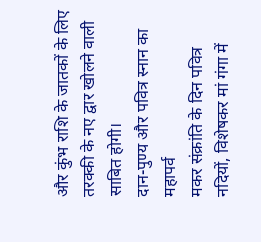और कुंभ राशि के जातकों के लिए तरक्की के नए द्वार खोलने वाली साबित होगी।
दान-पुण्य और पवित्र स्नान का महापर्व
मकर संक्रांति के दिन पवित्र नदियों, विशेषकर मां गंगा में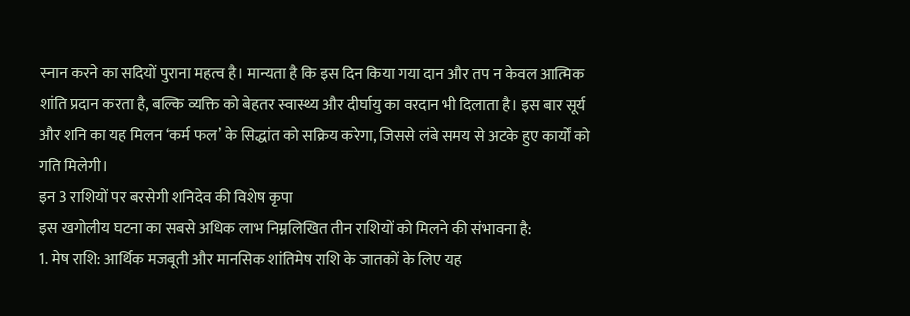स्नान करने का सदियों पुराना महत्व है। मान्यता है कि इस दिन किया गया दान और तप न केवल आत्मिक शांति प्रदान करता है, बल्कि व्यक्ति को बेहतर स्वास्थ्य और दीर्घायु का वरदान भी दिलाता है। इस बार सूर्य और शनि का यह मिलन ‘कर्म फल’ के सिद्धांत को सक्रिय करेगा, जिससे लंबे समय से अटके हुए कार्यों को गति मिलेगी।
इन 3 राशियों पर बरसेगी शनिदेव की विशेष कृपा
इस खगोलीय घटना का सबसे अधिक लाभ निम्नलिखित तीन राशियों को मिलने की संभावना है:
1. मेष राशि: आर्थिक मजबूती और मानसिक शांतिमेष राशि के जातकों के लिए यह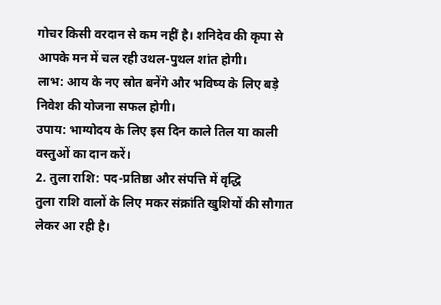गोचर किसी वरदान से कम नहीं है। शनिदेव की कृपा से आपके मन में चल रही उथल-पुथल शांत होगी।
लाभ: आय के नए स्रोत बनेंगे और भविष्य के लिए बड़े निवेश की योजना सफल होगी।
उपाय: भाग्योदय के लिए इस दिन काले तिल या काली वस्तुओं का दान करें।
2. तुला राशि: पद-प्रतिष्ठा और संपत्ति में वृद्धि
तुला राशि वालों के लिए मकर संक्रांति खुशियों की सौगात लेकर आ रही है।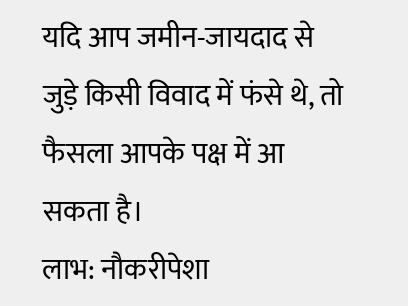यदि आप जमीन-जायदाद से जुड़े किसी विवाद में फंसे थे, तो फैसला आपके पक्ष में आ सकता है।
लाभ: नौकरीपेशा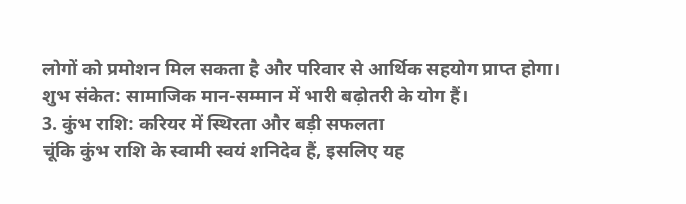लोगों को प्रमोशन मिल सकता है और परिवार से आर्थिक सहयोग प्राप्त होगा।
शुभ संकेत: सामाजिक मान-सम्मान में भारी बढ़ोतरी के योग हैं।
3. कुंभ राशि: करियर में स्थिरता और बड़ी सफलता
चूंकि कुंभ राशि के स्वामी स्वयं शनिदेव हैं, इसलिए यह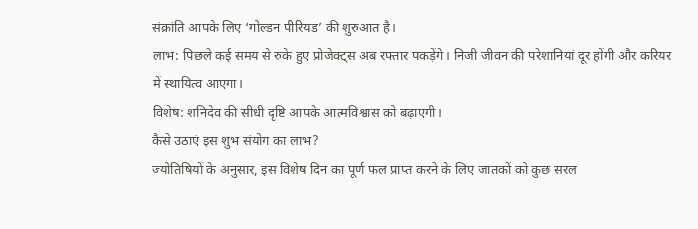संक्रांति आपके लिए ‘गोल्डन पीरियड’ की शुरुआत है।
लाभ: पिछले कई समय से रुके हुए प्रोजेक्ट्स अब रफ्तार पकड़ेंगे। निजी जीवन की परेशानियां दूर होंगी और करियर में स्थायित्व आएगा।
विशेष: शनिदेव की सीधी दृष्टि आपके आत्मविश्वास को बढ़ाएगी।
कैसे उठाएं इस शुभ संयोग का लाभ?
ज्योतिषियों के अनुसार, इस विशेष दिन का पूर्ण फल प्राप्त करने के लिए जातकों को कुछ सरल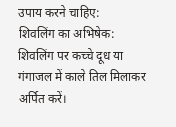उपाय करने चाहिए:
शिवलिंग का अभिषेक: शिवलिंग पर कच्चे दूध या गंगाजल में काले तिल मिलाकर अर्पित करें।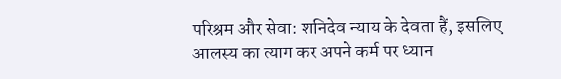परिश्रम और सेवा: शनिदेव न्याय के देवता हैं, इसलिए आलस्य का त्याग कर अपने कर्म पर ध्यान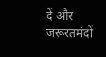दें और जरूरतमंदों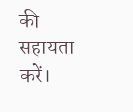की सहायता करें।